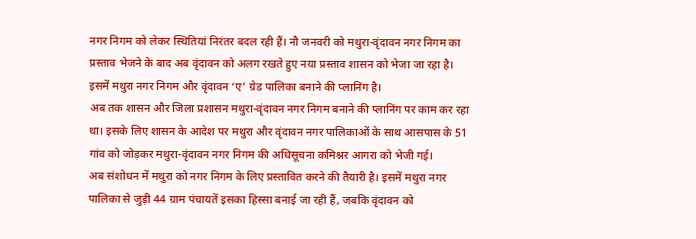नगर निगम को लेकर स्थितियां निरंतर बदल रही हैं। नौ जनवरी को मथुरा-वृंदावन नगर निगम का प्रस्ताव भेजने के बाद अब वृंदावन को अलग रखते हुए नया प्रस्ताव शासन को भेजा जा रहा है। इसमें मथुरा नगर निगम और वृंदावन ‘ए’ ग्रेड पालिका बनाने की प्लानिंग है।
अब तक शासन और जिला प्रशासन मथुरा-वृंदावन नगर निगम बनाने की प्लानिंग पर काम कर रहा था। इसके लिए शासन के आदेश पर मथुरा और वृंदावन नगर पालिकाओं के साथ आसपास के 51 गांव को जोड़कर मथुरा-वृंदावन नगर निगम की अधिसूचना कमिश्नर आगरा को भेजी गई।
अब संशोधन में मथुरा को नगर निगम के लिए प्रस्तावित करने की तैयारी है। इसमें मथुरा नगर पालिका से जुड़ी 44 ग्राम पंचायतें इसका हिस्सा बनाई जा रही हैं, जबकि वृंदावन को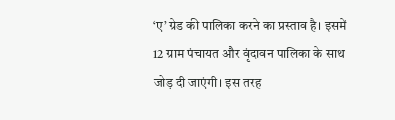‘ए’ ग्रेड की पालिका करने का प्रस्ताव है। इसमें 12 ग्राम पंचायत और वृंदावन पालिका के साथ जोड़ दी जाएंगी। इस तरह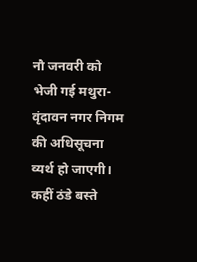नौ जनवरी को भेजी गई मथुरा-वृंदावन नगर निगम की अधिसूचना व्यर्थ हो जाएगी।
कहीं ठंडे बस्ते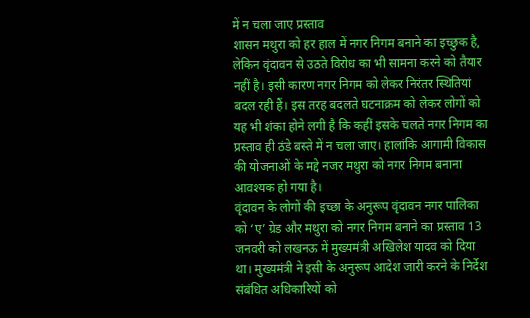में न चला जाए प्रस्ताव
शासन मथुरा को हर हाल में नगर निगम बनाने का इच्छुक है, लेकिन वृंदावन से उठते विरोध का भी सामना करने को तैयार नहीं है। इसी कारण नगर निगम को लेकर निरंतर स्थितियां बदल रही हैं। इस तरह बदलते घटनाक्रम को लेकर लोगों को यह भी शंका होने लगी है कि कहीं इसके चलते नगर निगम का प्रस्ताव ही ठंडे बस्ते में न चला जाए। हालांकि आगामी विकास की योजनाओं के मद्दे नजर मथुरा को नगर निगम बनाना आवश्यक हो गया है।
वृंदावन के लोगों की इच्छा के अनुरूप वृंदावन नगर पालिका को ‘ए’ ग्रेड और मथुरा को नगर निगम बनाने का प्रस्ताव 13 जनवरी को लखनऊ में मुख्यमंत्री अखिलेश यादव को दिया था। मुख्यमंत्री ने इसी के अनुरूप आदेश जारी करने के निर्देश संबंधित अधिकारियों को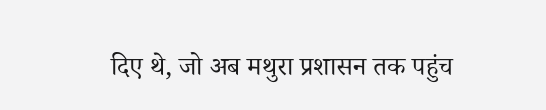दिए थे, जो अब मथुरा प्रशासन तक पहुंच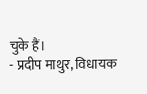चुके हैं।
- प्रदीप माथुर, विधायक